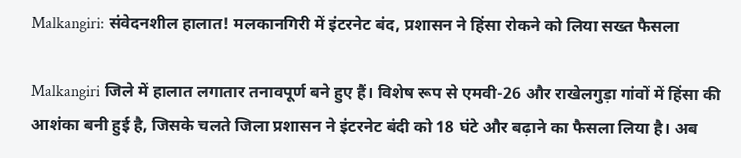Malkangiri: संवेदनशील हालात! मलकानगिरी में इंटरनेट बंद, प्रशासन ने हिंसा रोकने को लिया सख्त फैसला

Malkangiri जिले में हालात लगातार तनावपूर्ण बने हुए हैं। विशेष रूप से एमवी-26 और राखेलगुड़ा गांवों में हिंसा की आशंका बनी हुई है, जिसके चलते जिला प्रशासन ने इंटरनेट बंदी को 18 घंटे और बढ़ाने का फैसला लिया है। अब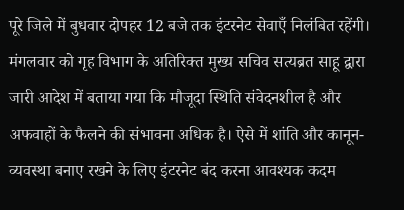पूरे जिले में बुधवार दोपहर 12 बजे तक इंटरनेट सेवाएँ निलंबित रहेंगी। मंगलवार को गृह विभाग के अतिरिक्त मुख्य सचिव सत्यब्रत साहू द्वारा जारी आदेश में बताया गया कि मौजूदा स्थिति संवेदनशील है और अफवाहों के फैलने की संभावना अधिक है। ऐसे में शांति और कानून-व्यवस्था बनाए रखने के लिए इंटरनेट बंद करना आवश्यक कदम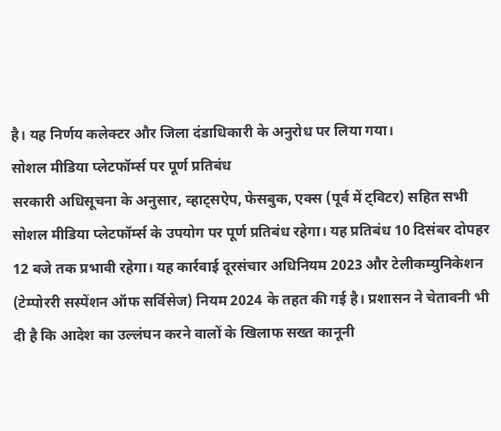है। यह निर्णय कलेक्टर और जिला दंडाधिकारी के अनुरोध पर लिया गया।
सोशल मीडिया प्लेटफॉर्म्स पर पूर्ण प्रतिबंध
सरकारी अधिसूचना के अनुसार, व्हाट्सऐप, फेसबुक, एक्स (पूर्व में ट्विटर) सहित सभी सोशल मीडिया प्लेटफॉर्म्स के उपयोग पर पूर्ण प्रतिबंध रहेगा। यह प्रतिबंध 10 दिसंबर दोपहर 12 बजे तक प्रभावी रहेगा। यह कार्रवाई दूरसंचार अधिनियम 2023 और टेलीकम्युनिकेशन (टेम्पोररी सस्पेंशन ऑफ सर्विसेज) नियम 2024 के तहत की गई है। प्रशासन ने चेतावनी भी दी है कि आदेश का उल्लंघन करने वालों के खिलाफ सख्त कानूनी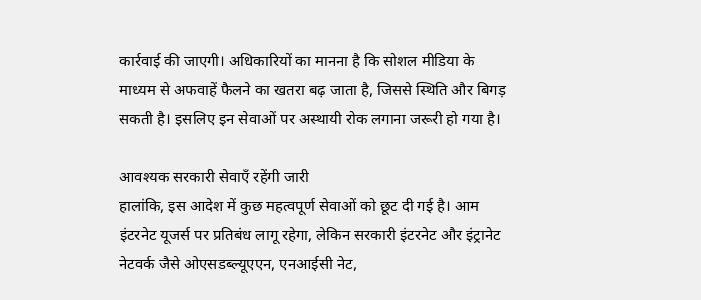कार्रवाई की जाएगी। अधिकारियों का मानना है कि सोशल मीडिया के माध्यम से अफवाहें फैलने का खतरा बढ़ जाता है, जिससे स्थिति और बिगड़ सकती है। इसलिए इन सेवाओं पर अस्थायी रोक लगाना जरूरी हो गया है।

आवश्यक सरकारी सेवाएँ रहेंगी जारी
हालांकि, इस आदेश में कुछ महत्वपूर्ण सेवाओं को छूट दी गई है। आम इंटरनेट यूजर्स पर प्रतिबंध लागू रहेगा, लेकिन सरकारी इंटरनेट और इंट्रानेट नेटवर्क जैसे ओएसडब्ल्यूएएन, एनआईसी नेट,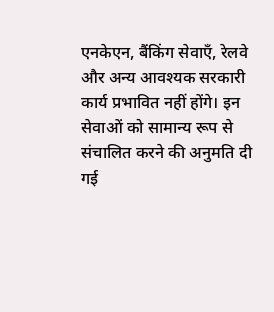एनकेएन, बैंकिंग सेवाएँ, रेलवे और अन्य आवश्यक सरकारी कार्य प्रभावित नहीं होंगे। इन सेवाओं को सामान्य रूप से संचालित करने की अनुमति दी गई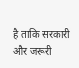है ताकि सरकारी और जरूरी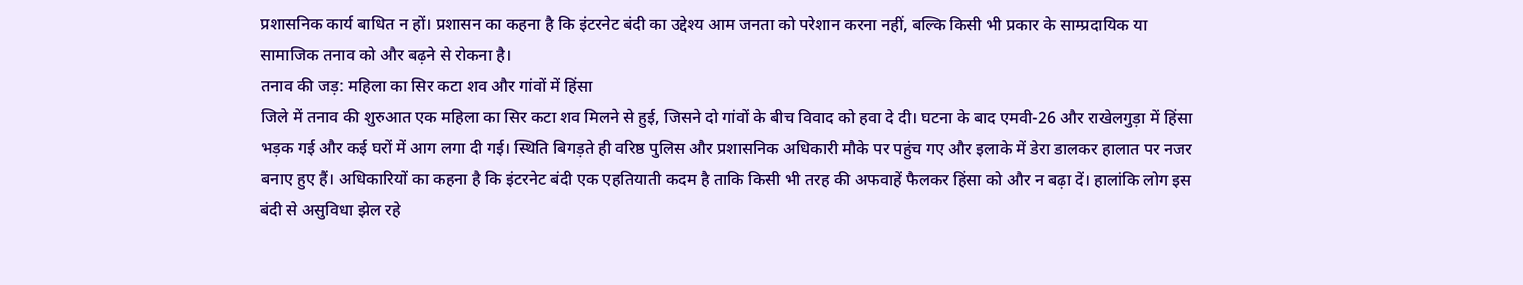प्रशासनिक कार्य बाधित न हों। प्रशासन का कहना है कि इंटरनेट बंदी का उद्देश्य आम जनता को परेशान करना नहीं, बल्कि किसी भी प्रकार के साम्प्रदायिक या सामाजिक तनाव को और बढ़ने से रोकना है।
तनाव की जड़: महिला का सिर कटा शव और गांवों में हिंसा
जिले में तनाव की शुरुआत एक महिला का सिर कटा शव मिलने से हुई, जिसने दो गांवों के बीच विवाद को हवा दे दी। घटना के बाद एमवी-26 और राखेलगुड़ा में हिंसा भड़क गई और कई घरों में आग लगा दी गई। स्थिति बिगड़ते ही वरिष्ठ पुलिस और प्रशासनिक अधिकारी मौके पर पहुंच गए और इलाके में डेरा डालकर हालात पर नजर बनाए हुए हैं। अधिकारियों का कहना है कि इंटरनेट बंदी एक एहतियाती कदम है ताकि किसी भी तरह की अफवाहें फैलकर हिंसा को और न बढ़ा दें। हालांकि लोग इस बंदी से असुविधा झेल रहे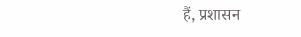हैं, प्रशासन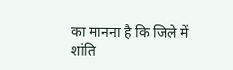का मानना है कि जिले में शांति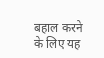बहाल करने के लिए यह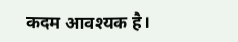कदम आवश्यक है।